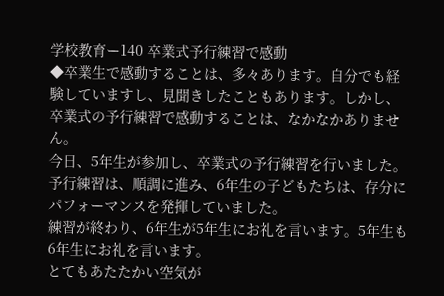学校教育ー140 卒業式予行練習で感動
◆卒業生で感動することは、多々あります。自分でも経験していますし、見聞きしたこともあります。しかし、卒業式の予行練習で感動することは、なかなかありません。
今日、5年生が参加し、卒業式の予行練習を行いました。
予行練習は、順調に進み、6年生の子どもたちは、存分にパフォーマンスを発揮していました。
練習が終わり、6年生が5年生にお礼を言います。5年生も6年生にお礼を言います。
とてもあたたかい空気が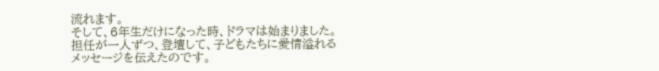流れます。
そして、6年生だけになった時、ドラマは始まりました。
担任が一人ずつ、登壇して、子どもたちに愛情溢れるメッセージを伝えたのです。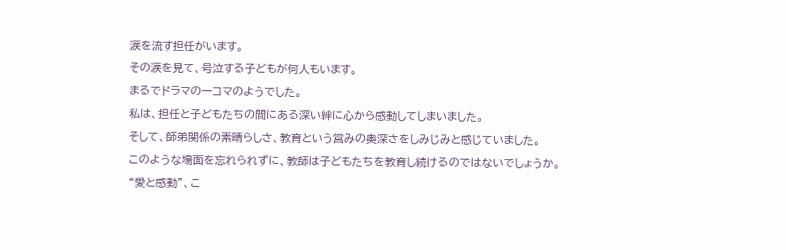涙を流す担任がいます。
その涙を見て、号泣する子どもが何人もいます。
まるでドラマの一コマのようでした。
私は、担任と子どもたちの間にある深い絆に心から感動してしまいました。
そして、師弟関係の素晴らしさ、教育という営みの奥深さをしみじみと感じていました。
このような場面を忘れられずに、教師は子どもたちを教育し続けるのではないでしょうか。
“愛と感動”、こ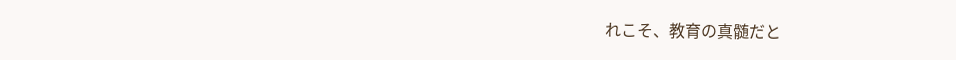れこそ、教育の真髄だと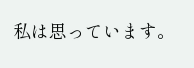私は思っています。